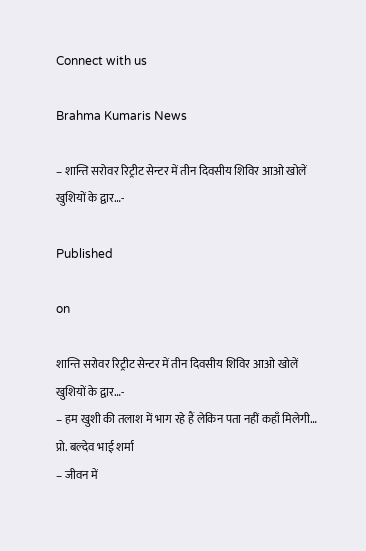Connect with us

Brahma Kumaris News

– शान्ति सरोवर रिट्रीट सेन्टर में तीन दिवसीय शिविर आओ खोलें खुशियों के द्वार…-

Published

on

शान्ति सरोवर रिट्रीट सेन्टर में तीन दिवसीय शिविर आओ खोलें खुशियों के द्वार…-
– हम खुशी की तलाश में भाग रहे हैं लेकिन पता नहीं कहाँ मिलेगी… प्रो. बल्देव भाई शर्मा
– जीवन में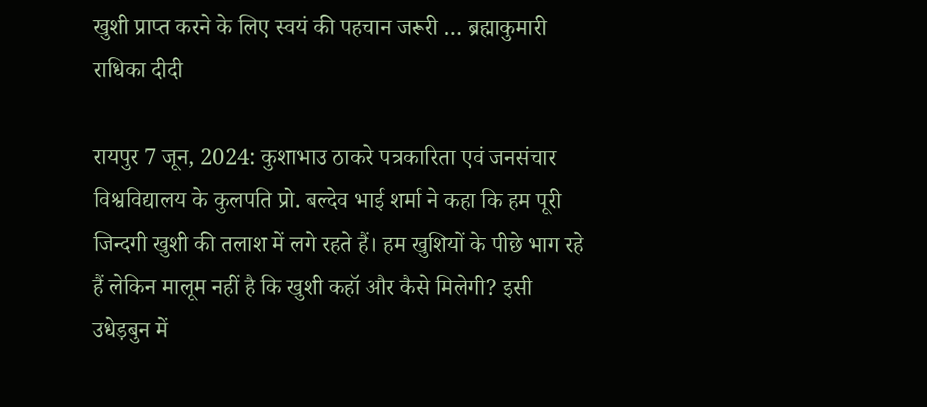खुशी प्राप्त करने के लिए स्वयं की पहचान जरूरी … ब्रह्माकुमारी राधिका दीदी

रायपुर 7 जून, 2024: कुशाभाउ ठाकरे पत्रकारिता एवं जनसंचार विश्वविद्यालय के कुलपति प्रो. बल्देव भाई शर्मा ने कहा कि हम पूरी जिन्दगी खुशी की तलाश में लगे रहते हैं। हम खुशियों के पीछे भाग रहे हैं लेकिन मालूम नहीं है कि खुशी कहॉ और कैसे मिलेगी? इसी उधेड़बुन में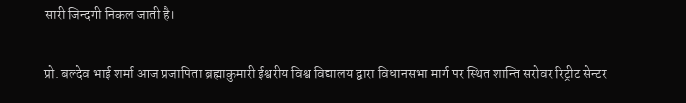सारी जिन्दगी निकल जाती है।

प्रो. बल्देव भाई शर्मा आज प्रजापिता ब्रह्माकुमारी ईश्वरीय विश्व विद्यालय द्वारा विधानसभा मार्ग पर स्थित शान्ति सरोवर रिट्रीट सेन्टर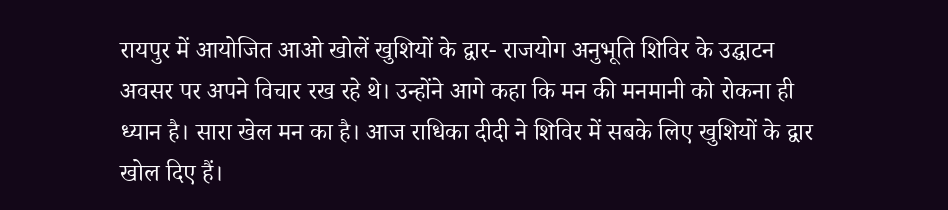रायपुर में आयोजित आओ खोलें खुशियों के द्वार- राजयोग अनुभूति शिविर के उद्घाटन अवसर पर अपने विचार रख रहे थे। उन्होंने आगे कहा कि मन की मनमानी को रोकना ही ध्यान है। सारा खेल मन का है। आज राधिका दीदी ने शिविर में सबके लिए खुशियों के द्वार खोल दिए हैं।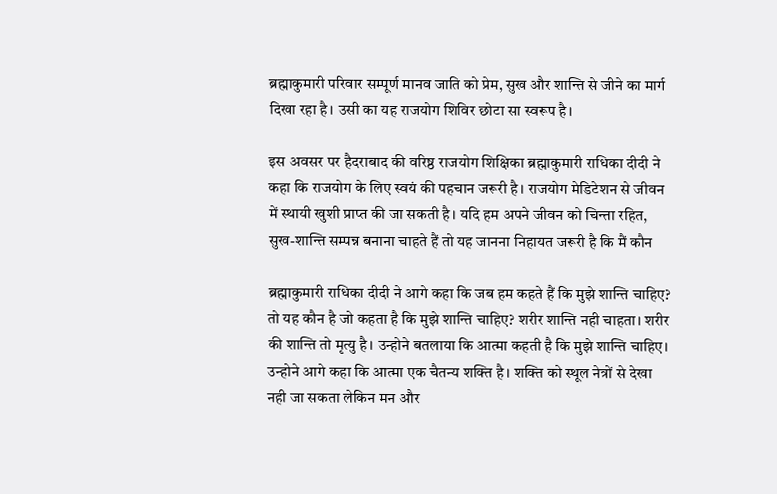ब्रह्माकुमारी परिवार सम्पूर्ण मानव जाति को प्रेम, सुख और शान्ति से जीने का मार्ग दिखा रहा है। उसी का यह राजयोग शिविर छोटा सा स्वरूप है।

इस अवसर पर हैदराबाद की वरिष्ठ राजयोग शिक्षिका ब्रह्माकुमारी राधिका दीदी ने कहा कि राजयोग के लिए स्वयं की पहचान जरूरी है। राजयोग मेडिटेशन से जीवन में स्थायी खुशी प्राप्त की जा सकती है। यदि हम अपने जीवन को चिन्ता रहित, सुख-शान्ति सम्पन्न बनाना चाहते हैं तो यह जानना निहायत जरूरी है कि मैं कौन

ब्रह्माकुमारी राधिका दीदी ने आगे कहा कि जब हम कहते हैं कि मुझे शान्ति चाहिए? तो यह कौन है जो कहता है कि मुझे शान्ति चाहिए? शरीर शान्ति नही चाहता। शरीर की शान्ति तो मृत्यु है। उन्होने बतलाया कि आत्मा कहती है कि मुझे शान्ति चाहिए। उन्होने आगे कहा कि आत्मा एक चैतन्य शक्ति है। शक्ति को स्थूल नेत्रों से देखा नही जा सकता लेकिन मन और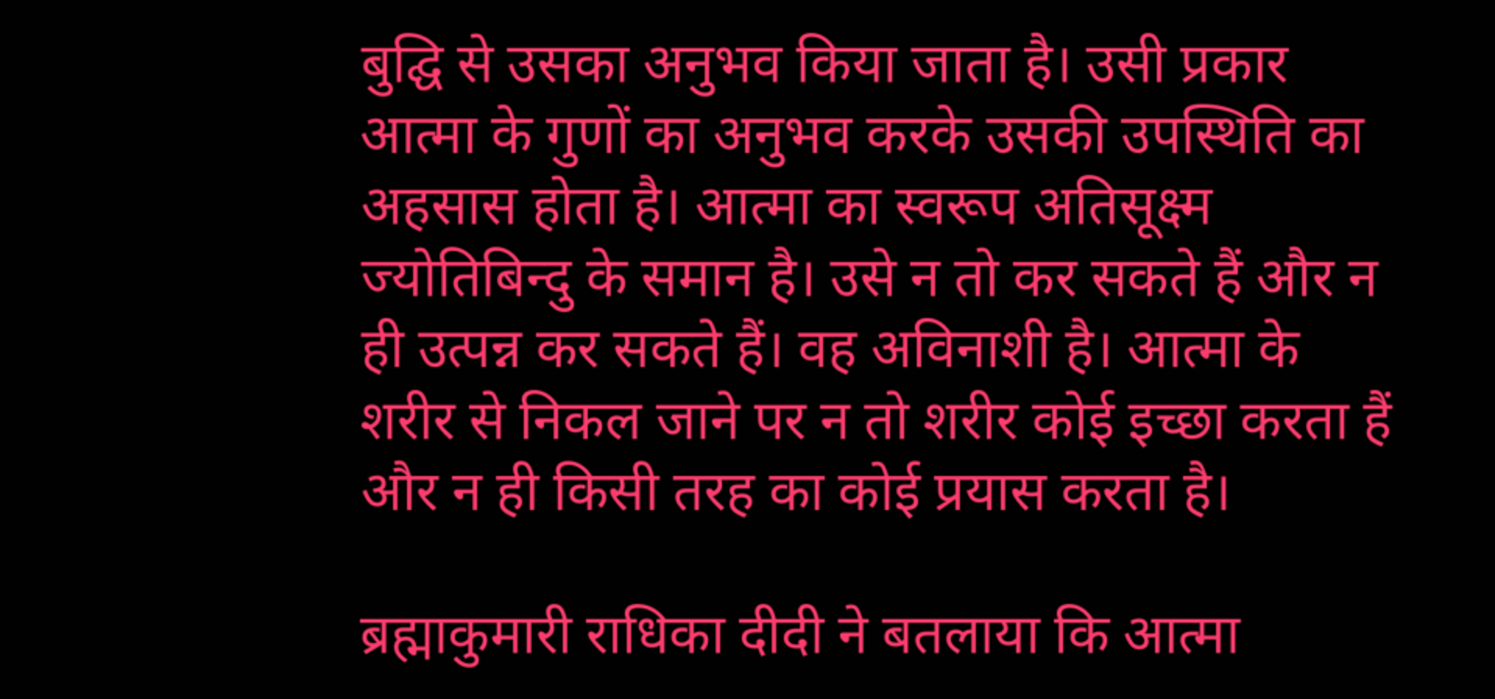बुद्घि से उसका अनुभव किया जाता है। उसी प्रकार आत्मा के गुणों का अनुभव करके उसकी उपस्थिति का अहसास होता है। आत्मा का स्वरूप अतिसूक्ष्म ज्योतिबिन्दु के समान है। उसे न तो कर सकते हैं और न ही उत्पन्न कर सकते हैं। वह अविनाशी है। आत्मा के शरीर से निकल जाने पर न तो शरीर कोई इच्छा करता हैं और न ही किसी तरह का कोई प्रयास करता है।

ब्रह्माकुमारी राधिका दीदी ने बतलाया कि आत्मा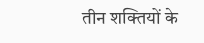तीन शक्तियों के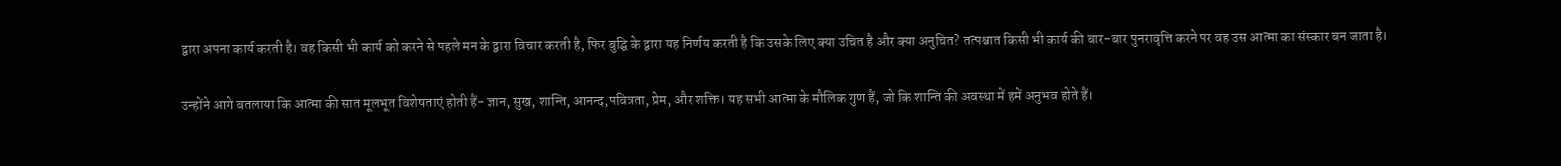द्वारा अपना कार्य करती है। वह किसी भी कार्य को करने से पहले मन के द्वारा विचार करती है, फिर बुद्घि के द्वारा यह निर्णय करती है कि उसके लिए क्या उचित है और क्या अनुचित? तत्पश्चात किसी भी कार्य की बार-बार पुनरावृत्ति करने पर वह उस आत्मा का संस्कार बन जाता है।

उन्होंने आगे बतलाया कि आत्मा की सात मूलभूत विशेषताएं होती हैं- ज्ञान, सुख, शान्ति, आनन्द,पवित्रता, प्रेम, और शक्ति। यह सभी आत्मा के मौलिक गुण हैं, जो कि शान्ति की अवस्था में हमें अनुभव होते हैं।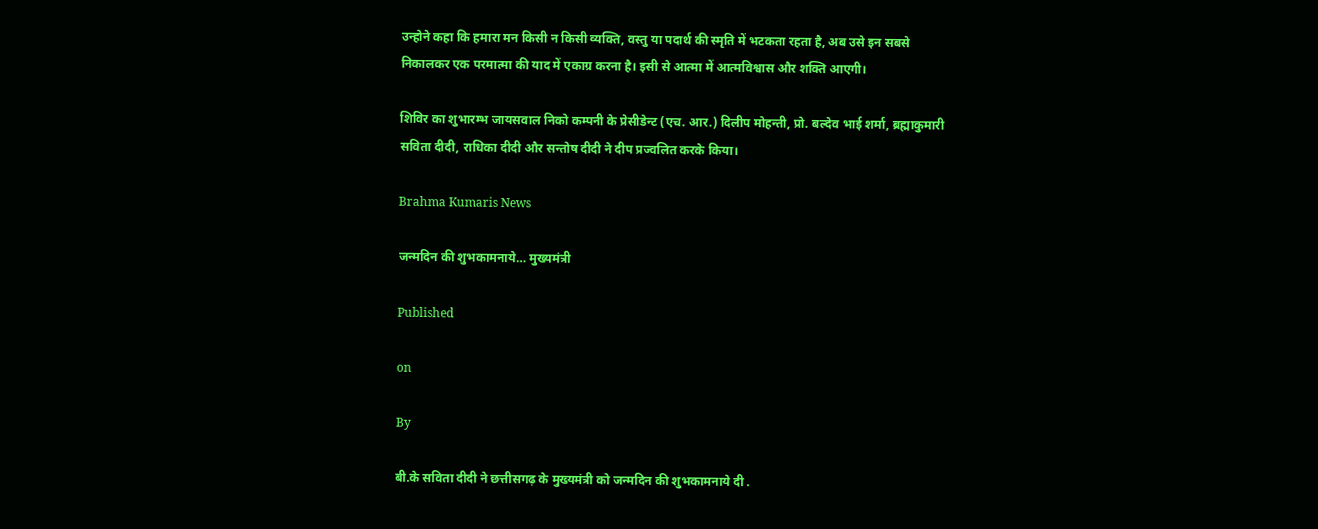उन्होने कहा कि हमारा मन किसी न किसी व्यक्ति, वस्तु या पदार्थ की स्मृति में भटकता रहता है, अब उसे इन सबसे निकालकर एक परमात्मा की याद में एकाग्र करना है। इसी से आत्मा में आत्मविश्वास और शक्ति आएगी।

शिविर का शुभारम्भ जायसवाल निको कम्पनी के प्रेसीडेन्ट (एच. आर.) दिलीप मोहन्ती, प्रो. बल्देव भाई शर्मा, ब्रह्माकुमारी सविता दीदी, राधिका दीदी और सन्तोष दीदी ने दीप प्रज्वलित करके किया।

Brahma Kumaris News

जन्मदिन की शुभकामनाये… मुख्यमंत्री

Published

on

By

बी.के सविता दीदी ने छत्तीसगढ़ के मुख्यमंत्री को जन्मदिन की शुभकामनाये दी .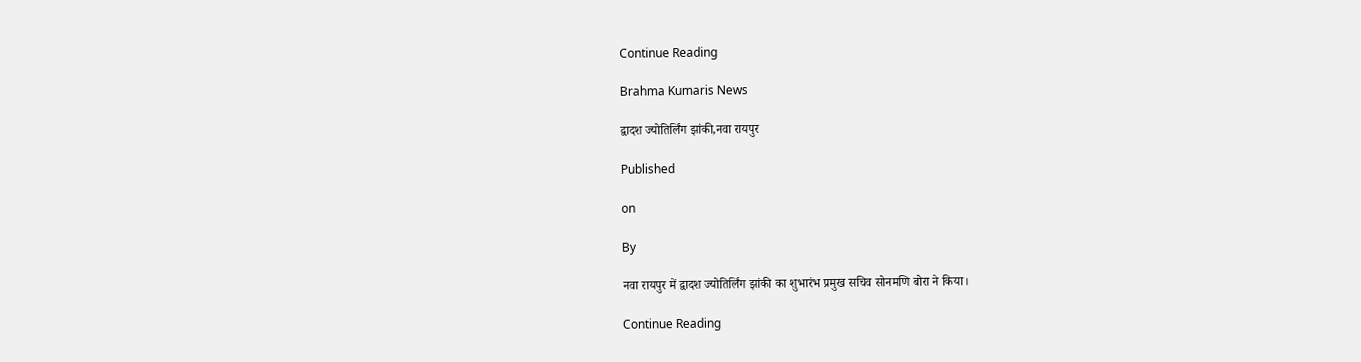Continue Reading

Brahma Kumaris News

द्वादश ज्योतिर्लिंग झांकी,नवा रायपुर

Published

on

By

नवा रायपुर में द्वादश ज्योतिर्लिंग झांकी का शुभारंभ प्रमुख सचिव सोनमणि बोरा ने किया।

Continue Reading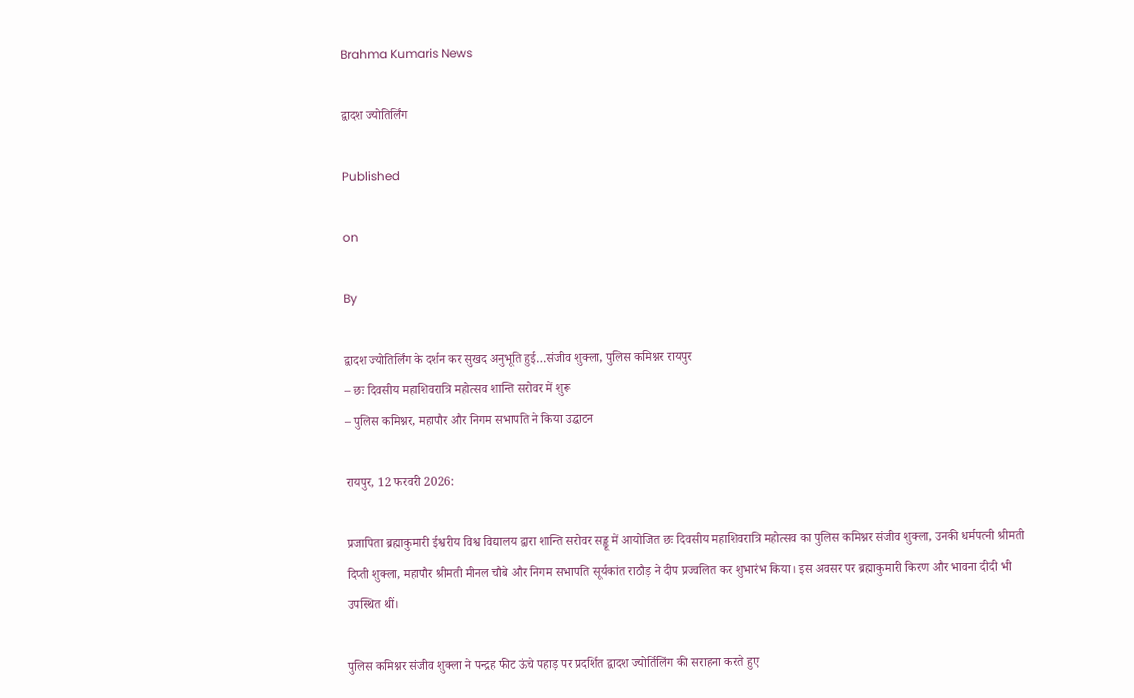Brahma Kumaris News

द्वादश ज्योतिर्लिंग

Published

on

By

द्वादश ज्योतिर्लिंग के दर्शन कर सुखद अनुभूति हुई…संजीव शुक्ला, पुलिस कमिश्नर रायपुर
– छः दिवसीय महाशिवरात्रि महोत्सव शान्ति सरोवर में शुरू
– पुलिस कमिश्नर, महापौर और निगम सभापति ने किया उद्घाटन

रायपुर, 12 फरवरी 2026:

प्रजापिता ब्रह्माकुमारी ईश्वरीय विश्व विद्यालय द्वारा शान्ति सरोवर सड्ढू में आयोजित छः दिवसीय महाशिवरात्रि महोत्सव का पुलिस कमिश्नर संजीव शुक्ला, उनकी धर्मपत्नी श्रीमती दिप्ती शुक्ला, महापौर श्रीमती मीनल चौबे और निगम सभापति सूर्यकांत राठौड़ ने दीप प्रज्वलित कर शुभारंभ किया। इस अवसर पर ब्रह्माकुमारी किरण और भावना दीदी भी उपस्थित थीं।

पुलिस कमिश्नर संजीव शुक्ला ने पन्द्रह फीट ऊंचे पहाड़ पर प्रदर्शित द्वादश ज्योर्तिलिंग की सराहना करते हुए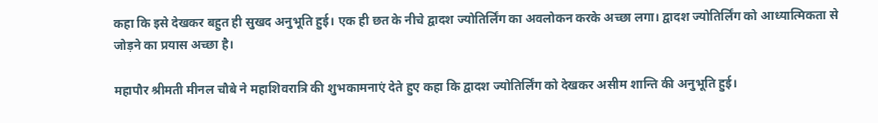कहा कि इसे देखकर बहुत ही सुखद अनुभूति हुई। एक ही छत के नीचे द्वादश ज्योतिर्लिंग का अवलोकन करके अच्छा लगा। द्वादश ज्योतिर्लिंग को आध्यात्मिकता से जोड़ने का प्रयास अच्छा है।

महापौर श्रीमती मीनल चौबे ने महाशिवरात्रि की शुभकामनाएं देते हुए कहा कि द्वादश ज्योतिर्लिंग को देखकर असीम शान्ति की अनुभूति हुई।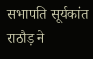सभापति सूर्यकांत राठौड़ ने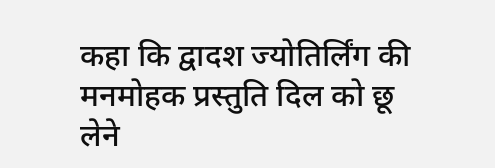कहा कि द्वादश ज्योतिर्लिंग की मनमोहक प्रस्तुति दिल को छू लेने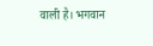वाली है। भगवान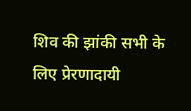शिव की झांकी सभी के लिए प्रेरणादायी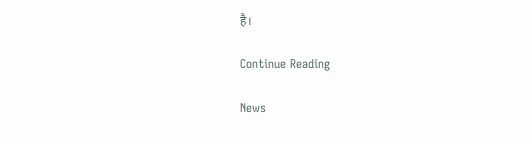है।

Continue Reading

News